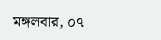মঙ্গলবার, ০৭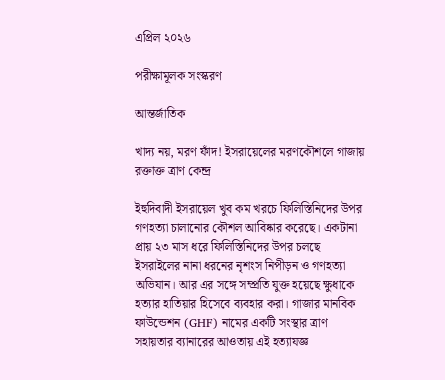এপ্রিল ২০২৬

পরীক্ষামূলক সংস্করণ

আন্তর্জাতিক

খাদ্য নয়, মরণ ফাঁদ! ইসরায়েলের মরণকৌশলে গাজায় রক্তাক্ত ত্রাণ কেন্দ্র

ইহুদিবাদী ইসরায়েল খুব কম খরচে ফিলিস্তিনিদের উপর গণহত্যা চালানোর কৌশল আবিষ্কার করেছে। একটানা প্রায় ২৩ মাস ধরে ফিলিস্তিনিদের উপর চলছে ইসরাইলের নানা ধরনের নৃশংস নিপীড়ন ও গণহত্যা অভিযান। আর এর সঙ্গে সম্প্রতি যুক্ত হয়েছে ক্ষুধাকে হত্যার হাতিয়ার হিসেবে ব্যবহার করা। গাজার মানবিক ফাউন্ডেশন (GHF) নামের একটি সংস্থার ত্রাণ সহায়তার ব্যানারের আওতায় এই হত্যাযজ্ঞ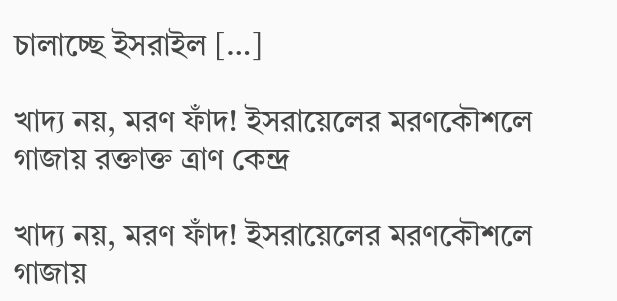চালাচ্ছে ইসরাইল […]

খাদ্য নয়, মরণ ফাঁদ! ইসরায়েলের মরণকৌশলে গাজায় রক্তাক্ত ত্রাণ কেন্দ্র

খাদ্য নয়, মরণ ফাঁদ! ইসরায়েলের মরণকৌশলে গাজায়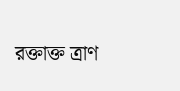রক্তাক্ত ত্রাণ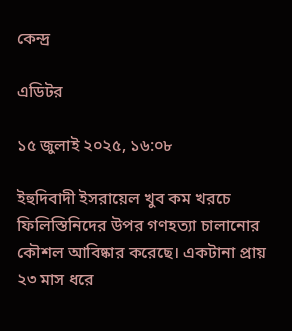কেন্দ্র

এডিটর

১৫ জুলাই ২০২৫, ১৬:০৮

ইহুদিবাদী ইসরায়েল খুব কম খরচে ফিলিস্তিনিদের উপর গণহত্যা চালানোর কৌশল আবিষ্কার করেছে। একটানা প্রায় ২৩ মাস ধরে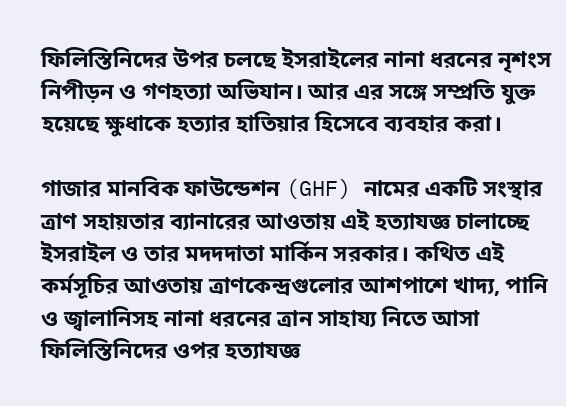ফিলিস্তিনিদের উপর চলছে ইসরাইলের নানা ধরনের নৃশংস নিপীড়ন ও গণহত্যা অভিযান। আর এর সঙ্গে সম্প্রতি যুক্ত হয়েছে ক্ষুধাকে হত্যার হাতিয়ার হিসেবে ব্যবহার করা।

গাজার মানবিক ফাউন্ডেশন (GHF) নামের একটি সংস্থার ত্রাণ সহায়তার ব্যানারের আওতায় এই হত্যাযজ্ঞ চালাচ্ছে ইসরাইল ও তার মদদদাতা মার্কিন সরকার। কথিত এই কর্মসূচির আওতায় ত্রাণকেন্দ্রগুলোর আশপাশে খাদ্য, পানি ও জ্বালানিসহ নানা ধরনের ত্রান সাহায্য নিতে আসা ফিলিস্তিনিদের ওপর হত্যাযজ্ঞ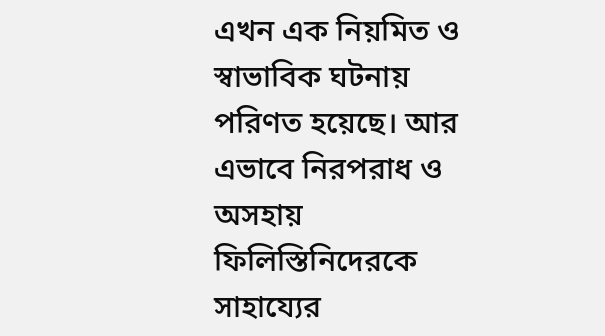এখন এক নিয়মিত ও স্বাভাবিক ঘটনায় পরিণত হয়েছে। আর এভাবে নিরপরাধ ও অসহায় ফিলিস্তিনিদেরকে সাহায্যের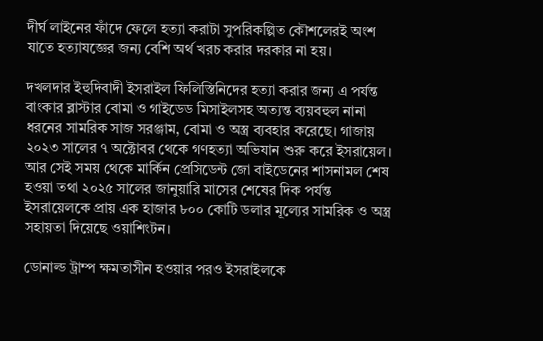দীর্ঘ লাইনের ফাঁদে ফেলে হত্যা করাটা সুপরিকল্পিত কৌশলেরই অংশ যাতে হত্যাযজ্ঞের জন্য বেশি অর্থ খরচ করার দরকার না হয়।

দখলদার ইহুদিবাদী ইসরাইল ফিলিস্তিনিদের হত্যা করার জন্য এ পর্যন্ত বাংকার ব্লাস্টার বোমা ও গাইডেড মিসাইলসহ অত্যন্ত ব্যয়বহুল নানা ধরনের সামরিক সাজ সরঞ্জাম, বোমা ও অস্ত্র ব্যবহার করেছে। গাজায় ২০২৩ সালের ৭ অক্টোবর থেকে গণহত্যা অভিযান শুরু করে ইসরায়েল। আর সেই সময় থেকে মার্কিন প্রেসিডেন্ট জো বাইডেনের শাসনামল শেষ হওয়া তথা ২০২৫ সালের জানুয়ারি মাসের শেষের দিক পর্যন্ত ইসরায়েলকে প্রায় এক হাজার ৮০০ কোটি ডলার মূল্যের সামরিক ও অস্ত্র সহায়তা দিয়েছে ওয়াশিংটন।

ডোনাল্ড ট্রাম্প ক্ষমতাসীন হওয়ার পরও ইসরাইলকে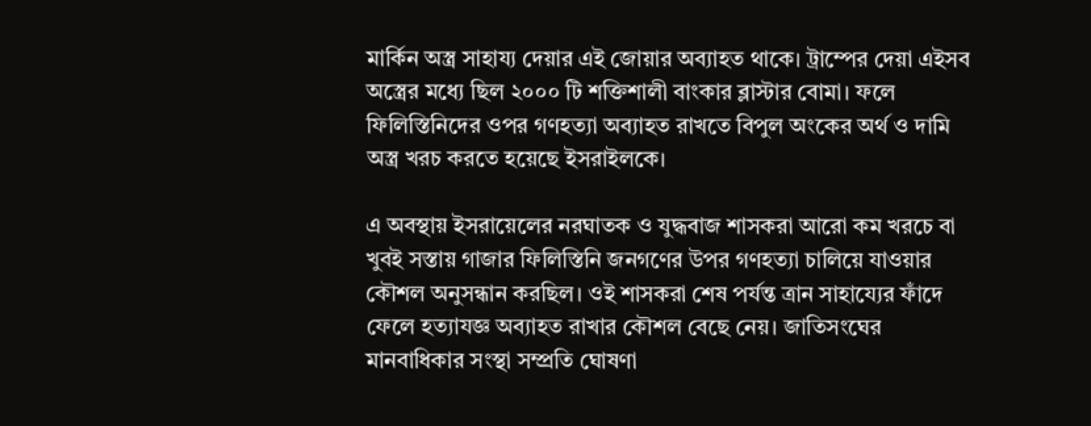মার্কিন অস্ত্র সাহায্য দেয়ার এই জোয়ার অব্যাহত থাকে। ট্রাম্পের দেয়া এইসব অস্ত্রের মধ্যে ছিল ২০০০ টি শক্তিশালী বাংকার ব্লাস্টার বোমা। ফলে ফিলিস্তিনিদের ওপর গণহত্যা অব্যাহত রাখতে বিপুল অংকের অর্থ ও দামি অস্ত্র খরচ করতে হয়েছে ইসরাইলকে।

এ অবস্থায় ইসরায়েলের নরঘাতক ও যুদ্ধবাজ শাসকরা আরো কম খরচে বা খুবই সস্তায় গাজার ফিলিস্তিনি জনগণের উপর গণহত্যা চালিয়ে যাওয়ার কৌশল অনুসন্ধান করছিল। ওই শাসকরা শেষ পর্যন্ত ত্রান সাহায্যের ফাঁদে ফেলে হত্যাযজ্ঞ অব্যাহত রাখার কৌশল বেছে নেয়। জাতিসংঘের মানবাধিকার সংস্থা সম্প্রতি ঘোষণা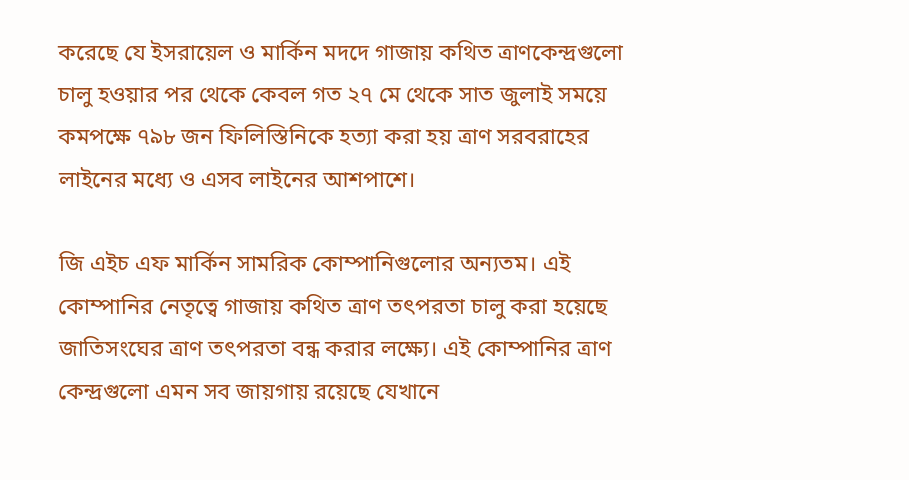করেছে যে ইসরায়েল ও মার্কিন মদদে গাজায় কথিত ত্রাণকেন্দ্রগুলো চালু হওয়ার পর থেকে কেবল গত ২৭ মে থেকে সাত জুলাই সময়ে কমপক্ষে ৭৯৮ জন ফিলিস্তিনিকে হত্যা করা হয় ত্রাণ সরবরাহের লাইনের মধ্যে ও এসব লাইনের আশপাশে।

জি এইচ এফ মার্কিন সামরিক কোম্পানিগুলোর অন্যতম। এই কোম্পানির নেতৃত্বে গাজায় কথিত ত্রাণ তৎপরতা চালু করা হয়েছে জাতিসংঘের ত্রাণ তৎপরতা বন্ধ করার লক্ষ্যে। এই কোম্পানির ত্রাণ কেন্দ্রগুলো এমন সব জায়গায় রয়েছে যেখানে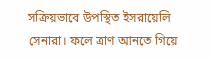সক্রিয়ভাবে উপস্থিত ইসরায়েলি সেনারা। ফলে ত্রাণ আনতে গিয়ে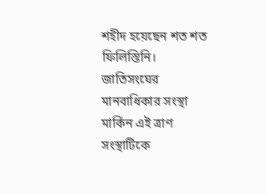শহীদ হয়েছেন শত শত ফিলিস্তিনি। জাতিসংঘের মানবাধিকার সংস্থা মার্কিন এই ত্রাণ সংস্থাটিকে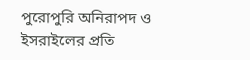পুরোপুরি অনিরাপদ ও ইসরাইলের প্রতি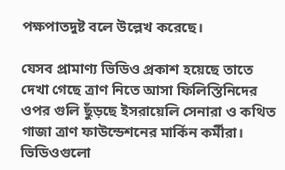পক্ষপাতদুষ্ট বলে উল্লেখ করেছে।

যেসব প্রামাণ্য ভিডিও প্রকাশ হয়েছে তাতে দেখা গেছে ত্রাণ নিতে আসা ফিলিস্তিনিদের ওপর গুলি ছুঁড়ছে ইসরায়েলি সেনারা ও কথিত গাজা ত্রাণ ফাউন্ডেশনের মার্কিন কর্মীরা। ভিডিওগুলো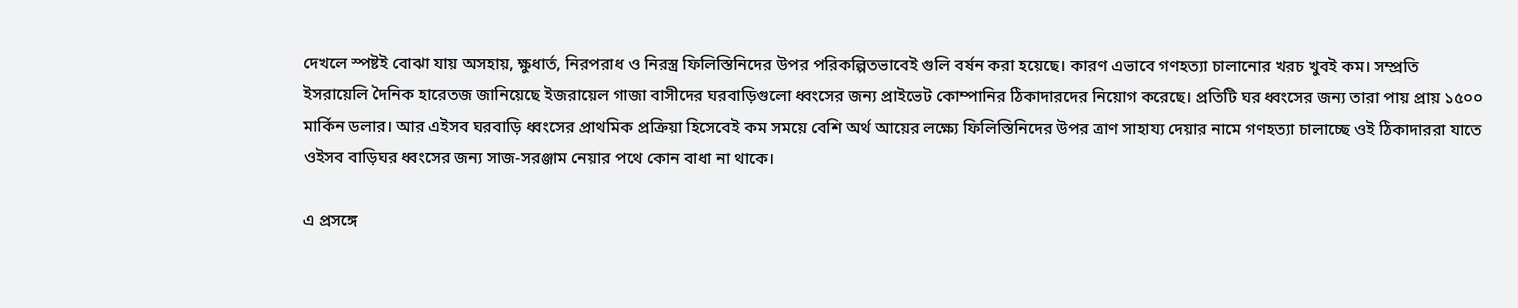দেখলে স্পষ্টই বোঝা যায় অসহায়, ক্ষুধার্ত, নিরপরাধ ও নিরস্ত্র ফিলিস্তিনিদের উপর পরিকল্পিতভাবেই গুলি বর্ষন করা হয়েছে। কারণ এভাবে গণহত্যা চালানোর খরচ খুবই কম। সম্প্রতি ইসরায়েলি দৈনিক হারেতজ জানিয়েছে ইজরায়েল গাজা বাসীদের ঘরবাড়িগুলো ধ্বংসের জন্য প্রাইভেট কোম্পানির ঠিকাদারদের নিয়োগ করেছে। প্রতিটি ঘর ধ্বংসের জন্য তারা পায় প্রায় ১৫০০ মার্কিন ডলার। আর এইসব ঘরবাড়ি ধ্বংসের প্রাথমিক প্রক্রিয়া হিসেবেই কম সময়ে বেশি অর্থ আয়ের লক্ষ্যে ফিলিস্তিনিদের উপর ত্রাণ সাহায্য দেয়ার নামে গণহত্যা চালাচ্ছে ওই ঠিকাদাররা যাতে ওইসব বাড়িঘর ধ্বংসের জন্য সাজ-সরঞ্জাম নেয়ার পথে কোন বাধা না থাকে।

এ প্রসঙ্গে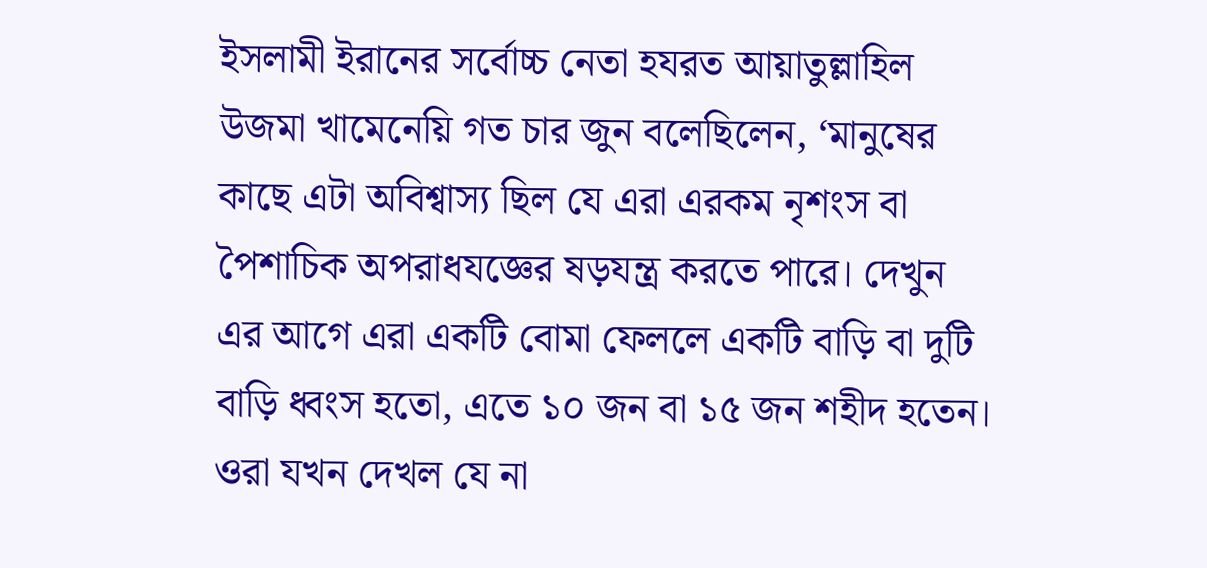ইসলামী ইরানের সর্বোচ্চ নেতা হযরত আয়াতুল্লাহিল উজমা খামেনেয়ি গত চার জুন বলেছিলেন, ‘মানুষের কাছে এটা অবিশ্বাস্য ছিল যে এরা এরকম নৃশংস বা পৈশাচিক অপরাধযজ্ঞের ষড়যন্ত্র করতে পারে। দেখুন এর আগে এরা একটি বোমা ফেললে একটি বাড়ি বা দুটি বাড়ি ধ্বংস হতো, এতে ১০ জন বা ১৫ জন শহীদ হতেন। ওরা যখন দেখল যে না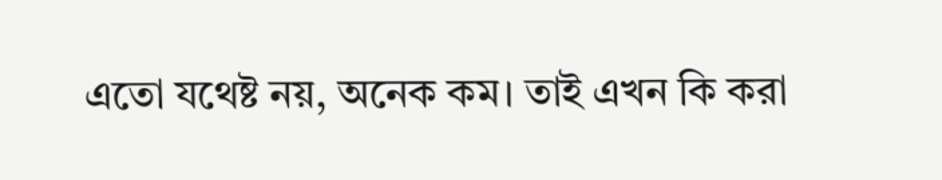এতো যথেষ্ট নয়, অনেক কম। তাই এখন কি করা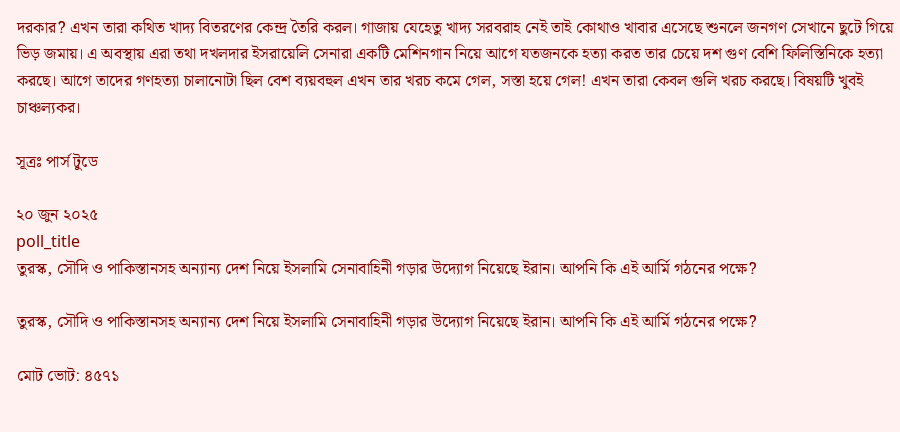দরকার? এখন তারা কথিত খাদ্য বিতরণের কেন্দ্র তৈরি করল। গাজায় যেহেতু খাদ্য সরবরাহ নেই তাই কোথাও খাবার এসেছে শুনলে জনগণ সেখানে ছুটে গিয়ে ভিড় জমায়। এ অবস্থায় এরা তথা দখলদার ইসরায়েলি সেনারা একটি মেশিনগান নিয়ে আগে যতজনকে হত্যা করত তার চেয়ে দশ গুণ বেশি ফিলিস্তিনিকে হত্যা করছে। আগে তাদের গণহত্যা চালানোটা ছিল বেশ ব্যয়বহুল এখন তার খরচ কমে গেল, সস্তা হয়ে গেল! এখন তারা কেবল গুলি খরচ করছে। বিষয়টি খুবই চাঞ্চল্যকর।

সূত্রঃ পার্স টুডে

২০ জুন ২০২৫
poll_title
তুরস্ক, সৌদি ও পাকিস্তানসহ অন্যান্য দেশ নিয়ে ইসলামি সেনাবাহিনী গড়ার উদ্যোগ নিয়েছে ইরান। আপনি কি এই আর্মি গঠনের পক্ষে?

তুরস্ক, সৌদি ও পাকিস্তানসহ অন্যান্য দেশ নিয়ে ইসলামি সেনাবাহিনী গড়ার উদ্যোগ নিয়েছে ইরান। আপনি কি এই আর্মি গঠনের পক্ষে?

মোট ভোট: ৪৫৭১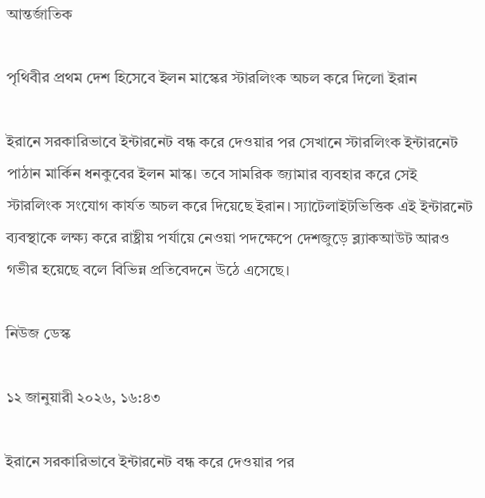আন্তর্জাতিক

পৃথিবীর প্রথম দেশ হিসেবে ইলন মাস্কের স্টারলিংক অচল করে দিলো ইরান

ইরানে সরকারিভাবে ইন্টারনেট বন্ধ করে দেওয়ার পর সেখানে স্টারলিংক ইন্টারনেট পাঠান মার্কিন ধনকুবের ইলন মাস্ক। তবে সামরিক জ্যামার ব্যবহার করে সেই স্টারলিংক সংযোগ কার্যত অচল করে দিয়েছে ইরান। স্যাটেলাইটভিত্তিক এই ইন্টারনেট ব্যবস্থাকে লক্ষ্য করে রাষ্ট্রীয় পর্যায়ে নেওয়া পদক্ষেপে দেশজুড়ে ব্ল্যাকআউট আরও গভীর হয়েছে বলে বিভিন্ন প্রতিবেদনে উঠে এসেছে।

নিউজ ডেস্ক

১২ জানুয়ারী ২০২৬, ১৬:৪৩

ইরানে সরকারিভাবে ইন্টারনেট বন্ধ করে দেওয়ার পর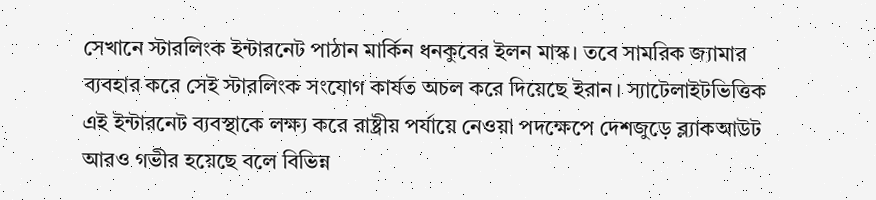সেখানে স্টারলিংক ইন্টারনেট পাঠান মার্কিন ধনকুবের ইলন মাস্ক। তবে সামরিক জ্যামার ব্যবহার করে সেই স্টারলিংক সংযোগ কার্যত অচল করে দিয়েছে ইরান। স্যাটেলাইটভিত্তিক এই ইন্টারনেট ব্যবস্থাকে লক্ষ্য করে রাষ্ট্রীয় পর্যায়ে নেওয়া পদক্ষেপে দেশজুড়ে ব্ল্যাকআউট আরও গভীর হয়েছে বলে বিভিন্ন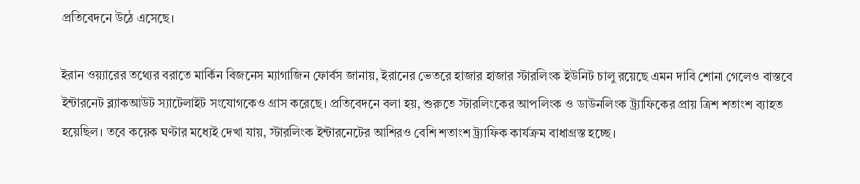প্রতিবেদনে উঠে এসেছে।

ইরান ওয়্যারের তথ্যের বরাতে মার্কিন বিজনেস ম্যাগাজিন ফোর্বস জানায়, ইরানের ভেতরে হাজার হাজার স্টারলিংক ইউনিট চালু রয়েছে এমন দাবি শোনা গেলেও বাস্তবে ইন্টারনেট ব্ল্যাকআউট স্যাটেলাইট সংযোগকেও গ্রাস করেছে। প্রতিবেদনে বলা হয়, শুরুতে স্টারলিংকের আপলিংক ও ডাউনলিংক ট্র্যাফিকের প্রায় ত্রিশ শতাংশ ব্যাহত হয়েছিল। তবে কয়েক ঘণ্টার মধ্যেই দেখা যায়, স্টারলিংক ইন্টারনেটের আশিরও বেশি শতাংশ ট্র্যাফিক কার্যক্রম বাধাগ্রস্ত হচ্ছে।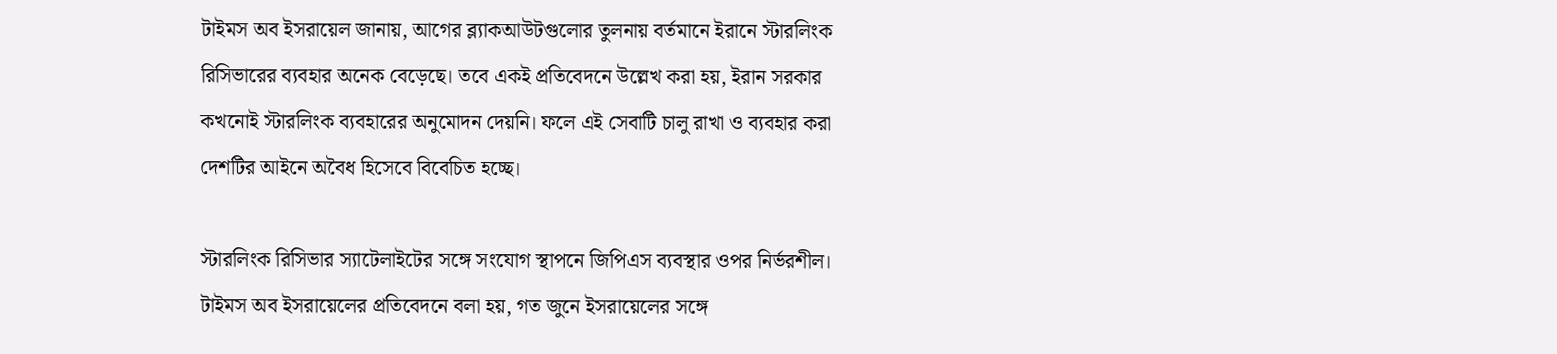টাইমস অব ইসরায়েল জানায়, আগের ব্ল্যাকআউটগুলোর তুলনায় বর্তমানে ইরানে স্টারলিংক রিসিভারের ব্যবহার অনেক বেড়েছে। তবে একই প্রতিবেদনে উল্লেখ করা হয়, ইরান সরকার কখনোই স্টারলিংক ব্যবহারের অনুমোদন দেয়নি। ফলে এই সেবাটি চালু রাখা ও ব্যবহার করা দেশটির আইনে অবৈধ হিসেবে বিবেচিত হচ্ছে।

স্টারলিংক রিসিভার স্যাটেলাইটের সঙ্গে সংযোগ স্থাপনে জিপিএস ব্যবস্থার ওপর নির্ভরশীল। টাইমস অব ইসরায়েলের প্রতিবেদনে বলা হয়, গত জুনে ইসরায়েলের সঙ্গে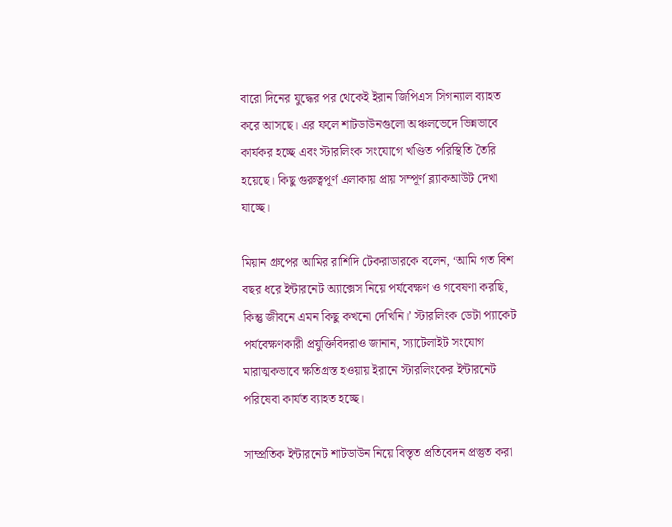বারো দিনের যুদ্ধের পর থেকেই ইরান জিপিএস সিগন্যাল ব্যাহত করে আসছে। এর ফলে শাটডাউনগুলো অঞ্চলভেদে ভিন্নভাবে কার্যকর হচ্ছে এবং স্টারলিংক সংযোগে খণ্ডিত পরিস্থিতি তৈরি হয়েছে। কিছু গুরুত্বপূর্ণ এলাকায় প্রায় সম্পূর্ণ ব্ল্যাকআউট দেখা যাচ্ছে।

মিয়ান গ্রুপের আমির রাশিদি টেকরাডারকে বলেন, ‘আমি গত বিশ বছর ধরে ইন্টারনেট অ্যাক্সেস নিয়ে পর্যবেক্ষণ ও গবেষণা করছি, কিন্তু জীবনে এমন কিছু কখনো দেখিনি।’ স্টারলিংক ডেটা প্যাকেট পর্যবেক্ষণকারী প্রযুক্তিবিদরাও জানান, স্যাটেলাইট সংযোগ মারাত্মকভাবে ক্ষতিগ্রস্ত হওয়ায় ইরানে স্টারলিংকের ইন্টারনেট পরিষেবা কার্যত ব্যাহত হচ্ছে।

সাম্প্রতিক ইন্টারনেট শাটডাউন নিয়ে বিস্তৃত প্রতিবেদন প্রস্তুত করা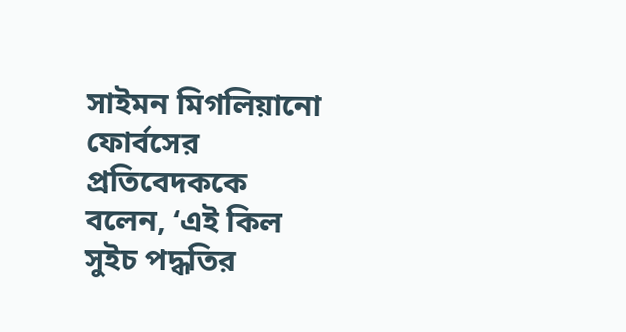সাইমন মিগলিয়ানো ফোর্বসের প্রতিবেদককে বলেন, ‘এই কিল সুইচ পদ্ধতির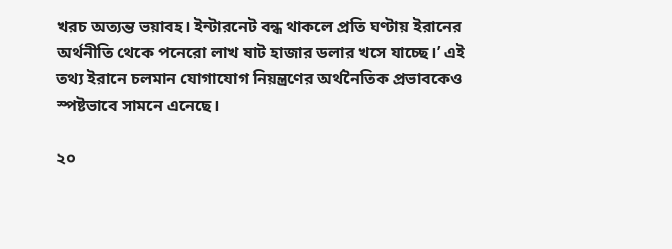খরচ অত্যন্ত ভয়াবহ। ইন্টারনেট বন্ধ থাকলে প্রতি ঘণ্টায় ইরানের অর্থনীতি থেকে পনেরো লাখ ষাট হাজার ডলার খসে যাচ্ছে।’ এই তথ্য ইরানে চলমান যোগাযোগ নিয়ন্ত্রণের অর্থনৈতিক প্রভাবকেও স্পষ্টভাবে সামনে এনেছে।

২০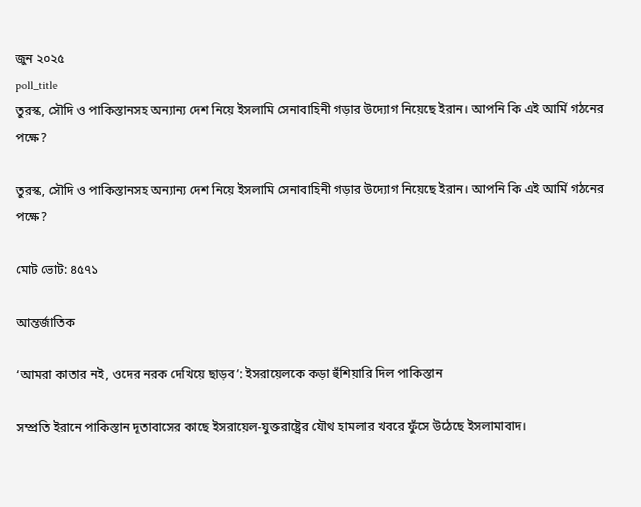জুন ২০২৫
poll_title
তুরস্ক, সৌদি ও পাকিস্তানসহ অন্যান্য দেশ নিয়ে ইসলামি সেনাবাহিনী গড়ার উদ্যোগ নিয়েছে ইরান। আপনি কি এই আর্মি গঠনের পক্ষে?

তুরস্ক, সৌদি ও পাকিস্তানসহ অন্যান্য দেশ নিয়ে ইসলামি সেনাবাহিনী গড়ার উদ্যোগ নিয়েছে ইরান। আপনি কি এই আর্মি গঠনের পক্ষে?

মোট ভোট: ৪৫৭১

আন্তর্জাতিক

‘আমরা কাতার নই, ওদের নরক দেখিয়ে ছাড়ব’: ইসরায়েলকে কড়া হুঁশিয়ারি দিল পাকিস্তান

সম্প্রতি ইরানে পাকিস্তান দূতাবাসের কাছে ইসরায়েল-যুক্তরাষ্ট্রের যৌথ হামলার খবরে ফুঁসে উঠেছে ইসলামাবাদ।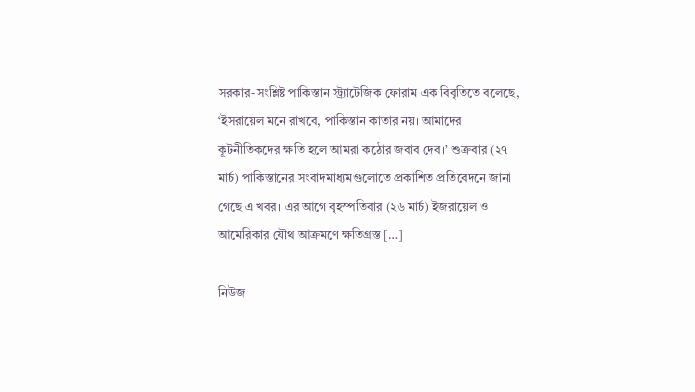সরকার-সংশ্লিষ্ট পাকিস্তান স্ট্র্যাটেজিক ফোরাম এক বিবৃতিতে বলেছে, ‘ইসরায়েল মনে রাখবে, পাকিস্তান কাতার নয়। আমাদের কূটনীতিকদের ক্ষতি হলে আমরা কঠোর জবাব দেব।’ শুক্রবার (২৭ মার্চ) পাকিস্তানের সংবাদমাধ্যমগুলোতে প্রকাশিত প্রতিবেদনে জানা গেছে এ খবর। এর আগে বৃহস্পতিবার (২৬ মার্চ) ইজরায়েল ও আমেরিকার যৌথ আক্রমণে ক্ষতিগ্রস্ত […]

নিউজ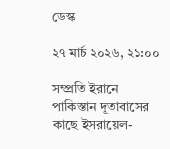ডেস্ক

২৭ মার্চ ২০২৬, ২১:০০

সম্প্রতি ইরানে পাকিস্তান দূতাবাসের কাছে ইসরায়েল-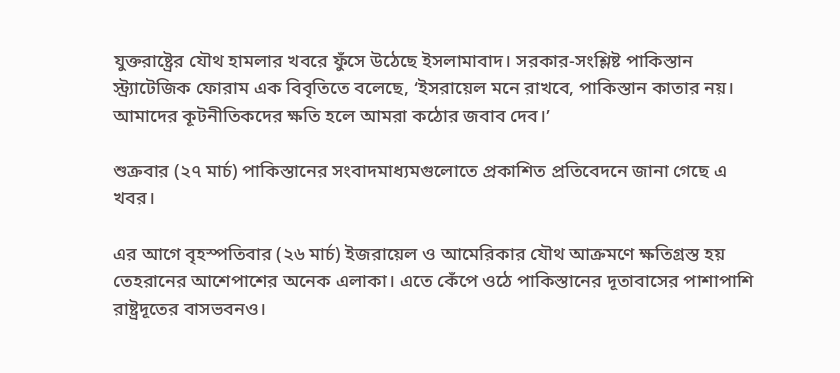যুক্তরাষ্ট্রের যৌথ হামলার খবরে ফুঁসে উঠেছে ইসলামাবাদ। সরকার-সংশ্লিষ্ট পাকিস্তান স্ট্র্যাটেজিক ফোরাম এক বিবৃতিতে বলেছে, ‘ইসরায়েল মনে রাখবে, পাকিস্তান কাতার নয়। আমাদের কূটনীতিকদের ক্ষতি হলে আমরা কঠোর জবাব দেব।’

শুক্রবার (২৭ মার্চ) পাকিস্তানের সংবাদমাধ্যমগুলোতে প্রকাশিত প্রতিবেদনে জানা গেছে এ খবর।

এর আগে বৃহস্পতিবার (২৬ মার্চ) ইজরায়েল ও আমেরিকার যৌথ আক্রমণে ক্ষতিগ্রস্ত হয় তেহরানের আশেপাশের অনেক এলাকা। এতে কেঁপে ওঠে পাকিস্তানের দূতাবাসের পাশাপাশি রাষ্ট্রদূতের বাসভবনও।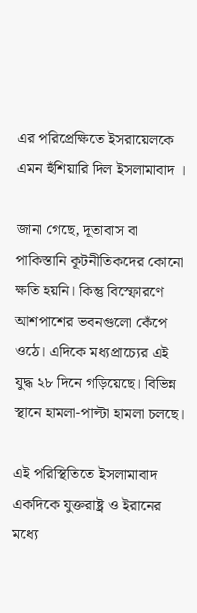এর পরিপ্রেক্ষিতে ইসরায়েলকে এমন হুঁশিয়ারি দিল ইসলামাবাদ ।

জানা গেছে, দূতাবাস বা পাকিস্তানি কূটনীতিকদের কোনো ক্ষতি হয়নি। কিন্তু বিস্ফোরণে আশপাশের ভবনগুলো কেঁপে ওঠে। এদিকে মধ্যপ্রাচ্যের এই যুদ্ধ ২৮ দিনে গড়িয়েছে। বিভিন্ন স্থানে হামলা-পাল্টা হামলা চলছে।

এই পরিস্থিতিতে ইসলামাবাদ একদিকে যুক্তরাষ্ট্র ও ইরানের মধ্যে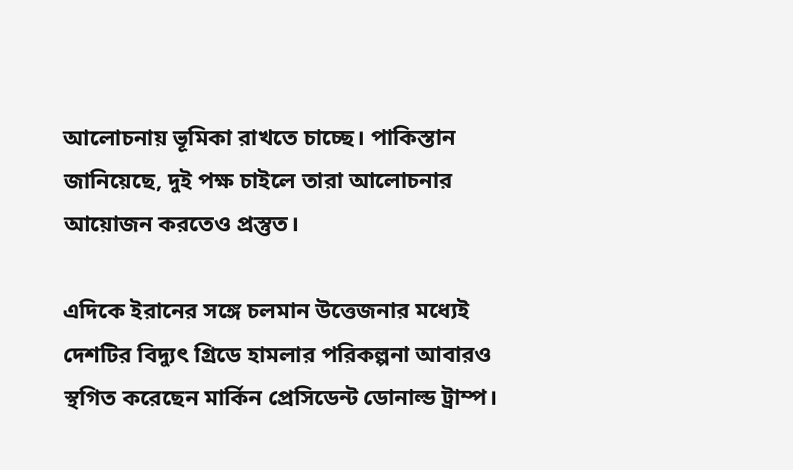আলোচনায় ভূমিকা রাখতে চাচ্ছে। পাকিস্তান জানিয়েছে, দুই পক্ষ চাইলে তারা আলোচনার আয়োজন করতেও প্রস্তুত।

এদিকে ইরানের সঙ্গে চলমান উত্তেজনার মধ্যেই দেশটির বিদ্যুৎ গ্রিডে হামলার পরিকল্পনা আবারও স্থগিত করেছেন মার্কিন প্রেসিডেন্ট ডোনাল্ড ট্রাম্প।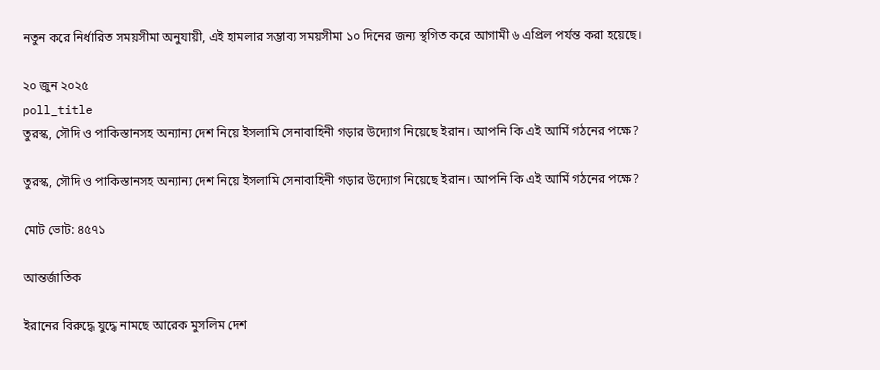নতুন করে নির্ধারিত সময়সীমা অনুযায়ী, এই হামলার সম্ভাব্য সময়সীমা ১০ দিনের জন্য স্থগিত করে আগামী ৬ এপ্রিল পর্যন্ত করা হয়েছে।

২০ জুন ২০২৫
poll_title
তুরস্ক, সৌদি ও পাকিস্তানসহ অন্যান্য দেশ নিয়ে ইসলামি সেনাবাহিনী গড়ার উদ্যোগ নিয়েছে ইরান। আপনি কি এই আর্মি গঠনের পক্ষে?

তুরস্ক, সৌদি ও পাকিস্তানসহ অন্যান্য দেশ নিয়ে ইসলামি সেনাবাহিনী গড়ার উদ্যোগ নিয়েছে ইরান। আপনি কি এই আর্মি গঠনের পক্ষে?

মোট ভোট: ৪৫৭১

আন্তর্জাতিক

ইরানের বিরুদ্ধে যুদ্ধে নামছে আরেক মুসলিম দেশ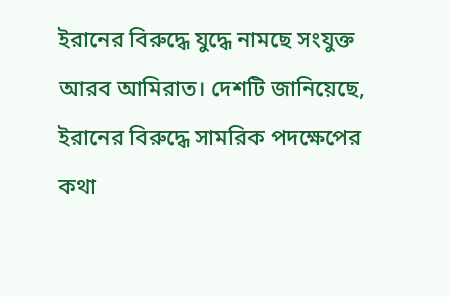ইরানের বিরুদ্ধে যুদ্ধে নামছে সংযুক্ত আরব আমিরাত। দেশটি জানিয়েছে, ইরানের বিরুদ্ধে সামরিক পদক্ষেপের কথা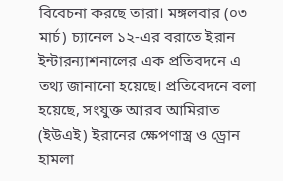বিবেচনা করছে তারা। মঙ্গলবার (০৩ মার্চ) চ্যানেল ১২-এর বরাতে ইরান ইন্টারন্যাশনালের এক প্রতিবদনে এ তথ্য জানানো হয়েছে। প্রতিবেদনে বলা হয়েছে, সংযুক্ত আরব আমিরাত (ইউএই) ইরানের ক্ষেপণাস্ত্র ও ড্রোন হামলা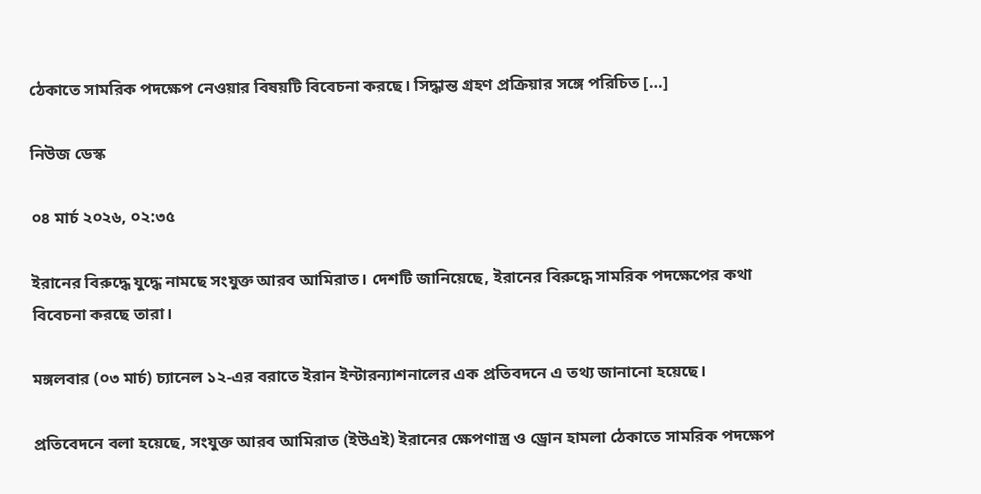ঠেকাতে সামরিক পদক্ষেপ নেওয়ার বিষয়টি বিবেচনা করছে। সিদ্ধান্ত গ্রহণ প্রক্রিয়ার সঙ্গে পরিচিত […]

নিউজ ডেস্ক

০৪ মার্চ ২০২৬, ০২:৩৫

ইরানের বিরুদ্ধে যুদ্ধে নামছে সংযুক্ত আরব আমিরাত। দেশটি জানিয়েছে, ইরানের বিরুদ্ধে সামরিক পদক্ষেপের কথা বিবেচনা করছে তারা।

মঙ্গলবার (০৩ মার্চ) চ্যানেল ১২-এর বরাতে ইরান ইন্টারন্যাশনালের এক প্রতিবদনে এ তথ্য জানানো হয়েছে।

প্রতিবেদনে বলা হয়েছে, সংযুক্ত আরব আমিরাত (ইউএই) ইরানের ক্ষেপণাস্ত্র ও ড্রোন হামলা ঠেকাতে সামরিক পদক্ষেপ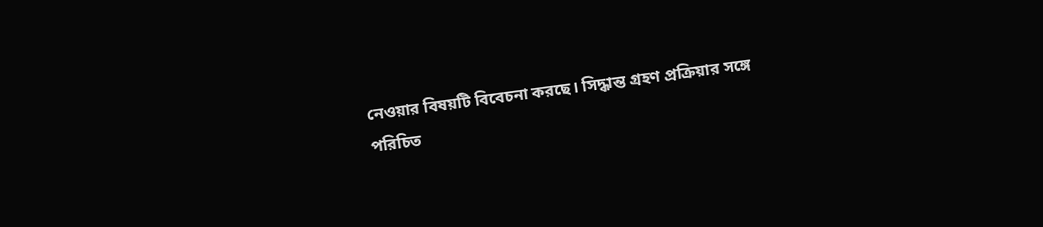নেওয়ার বিষয়টি বিবেচনা করছে। সিদ্ধান্ত গ্রহণ প্রক্রিয়ার সঙ্গে পরিচিত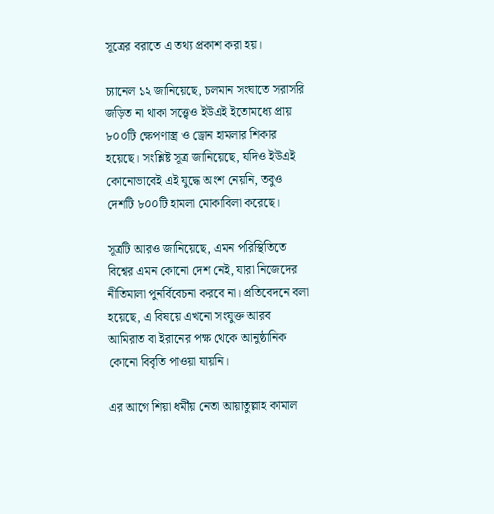সূত্রের বরাতে এ তথ্য প্রকাশ করা হয়।

চ্যানেল ১২ জানিয়েছে, চলমান সংঘাতে সরাসরি জড়িত না থাকা সত্ত্বেও ইউএই ইতোমধ্যে প্রায় ৮০০টি ক্ষেপণাস্ত্র ও ড্রোন হামলার শিকার হয়েছে। সংশ্লিষ্ট ‍সূত্র জানিয়েছে, যদিও ইউএই কোনোভাবেই এই যুদ্ধে অংশ নেয়নি, তবুও দেশটি ৮০০টি হামলা মোকাবিলা করেছে।

সূত্রটি আরও জানিয়েছে, এমন পরিস্থিতিতে বিশ্বের এমন কোনো দেশ নেই, যারা নিজেদের নীতিমালা পুনর্বিবেচনা করবে না। প্রতিবেদনে বলা হয়েছে, এ বিষয়ে এখনো সংযুক্ত আরব আমিরাত বা ইরানের পক্ষ থেকে আনুষ্ঠানিক কোনো বিবৃতি পাওয়া যায়নি।

এর আগে শিয়া ধর্মীয় নেতা আয়াতুল্লাহ কামাল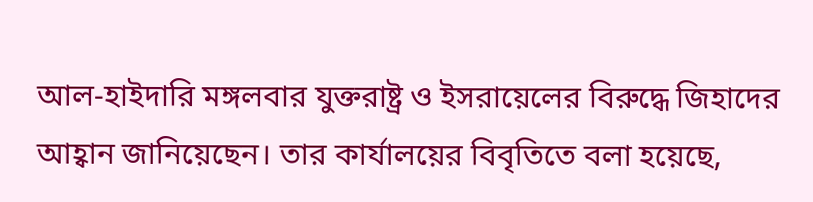আল-হাইদারি মঙ্গলবার যুক্তরাষ্ট্র ও ইসরায়েলের বিরুদ্ধে জিহাদের আহ্বান জানিয়েছেন। তার কার্যালয়ের বিবৃতিতে বলা হয়েছে,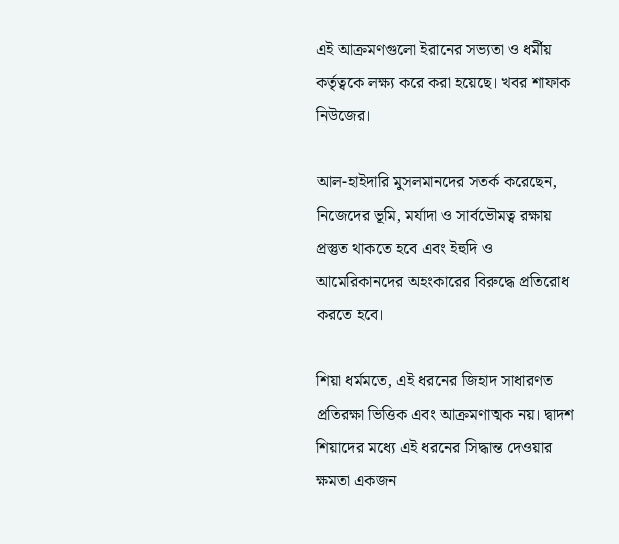এই আক্রমণগুলো ইরানের সভ্যতা ও ধর্মীয় কর্তৃত্বকে লক্ষ্য করে করা হয়েছে। খবর শাফাক নিউজের।

আল-হাইদারি মুসলমানদের সতর্ক করেছেন, নিজেদের ভূমি, মর্যাদা ও সার্বভৌমত্ব রক্ষায় প্রস্তুত থাকতে হবে এবং ইহুদি ও আমেরিকানদের অহংকারের বিরুদ্ধে প্রতিরোধ করতে হবে।

শিয়া ধর্মমতে, এই ধরনের জিহাদ সাধারণত প্রতিরক্ষা ভিত্তিক এবং আক্রমণাত্মক নয়। দ্বাদশ শিয়াদের মধ্যে এই ধরনের সিদ্ধান্ত দেওয়ার ক্ষমতা একজন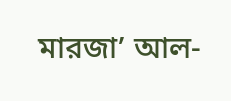মারজা’ আল-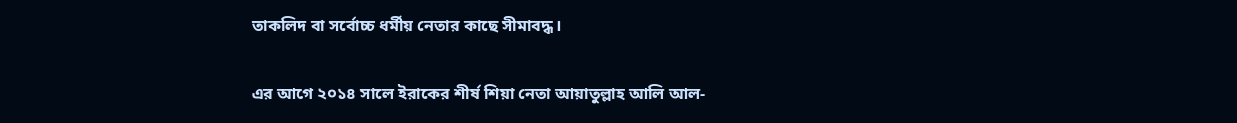তাকলিদ বা সর্বোচ্চ ধর্মীয় নেতার কাছে সীমাবদ্ধ।

এর আগে ২০১৪ সালে ইরাকের শীর্ষ শিয়া নেতা আয়াতুল্লাহ আলি আল-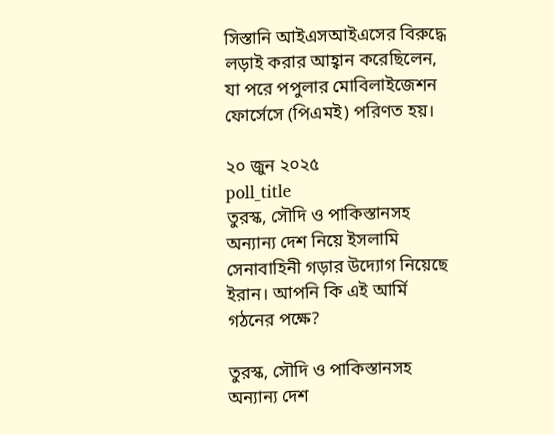সিস্তানি আইএসআইএসের বিরুদ্ধে লড়াই করার আহ্বান করেছিলেন, যা পরে পপুলার মোবিলাইজেশন ফোর্সেসে (পিএমই) পরিণত হয়।

২০ জুন ২০২৫
poll_title
তুরস্ক, সৌদি ও পাকিস্তানসহ অন্যান্য দেশ নিয়ে ইসলামি সেনাবাহিনী গড়ার উদ্যোগ নিয়েছে ইরান। আপনি কি এই আর্মি গঠনের পক্ষে?

তুরস্ক, সৌদি ও পাকিস্তানসহ অন্যান্য দেশ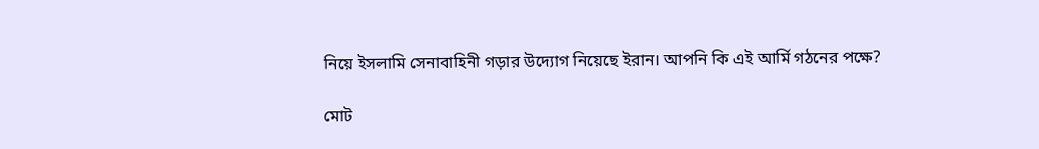নিয়ে ইসলামি সেনাবাহিনী গড়ার উদ্যোগ নিয়েছে ইরান। আপনি কি এই আর্মি গঠনের পক্ষে?

মোট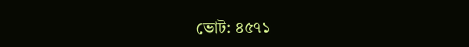ভোট: ৪৫৭১